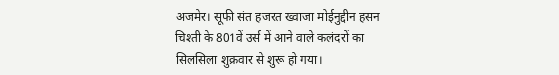अजमेर। सूफी संत हजरत ख्वाजा मोईनुद्दीन हसन चिश्ती के 801वें उर्स में आने वाले कलंदरों का सिलसिला शुक्रवार से शुरू हो गया।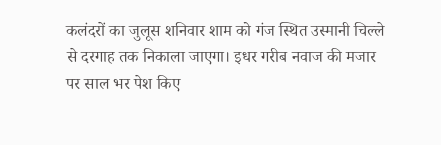कलंदरों का जुलूस शनिवार शाम को गंज स्थित उस्मानी चिल्ले से दरगाह तक निकाला जाएगा। इधर गरीब नवाज की मजार पर साल भर पेश किए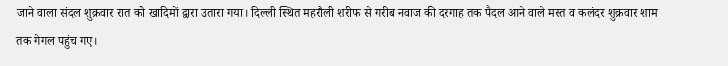जाने वाला संदल शुक्रवार रात को खादिमों द्वारा उतारा गया। दिल्ली स्थित महरौली शरीफ से गरीब नवाज की दरगाह तक पैदल आने वाले मस्त व कलंदर शुक्रवार शाम तक गेगल पहुंच गए।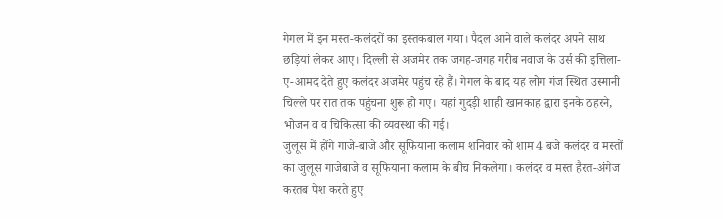गेगल में इन मस्त-कलंदरों का इस्तकबाल गया। पैदल आने वाले कलंदर अपने साथ छड़ियां लेकर आए। दिल्ली से अजमेर तक जगह-जगह गरीब नवाज के उर्स की इत्तिला-ए-आमद देते हुए कलंदर अजमेर पहुंच रहे हैं। गेगल के बाद यह लोग गंज स्थित उस्मानी चिल्ले पर रात तक पहुंचना शुरू हो गए। यहां गुदड़ी शाही खानकाह द्वारा इनके ठहरने, भोजन व व चिकित्सा की व्यवस्था की गई।
जुलूस में होंगे गाजे-बाजे और सूफियाना कलाम शनिवार को शाम 4 बजे कलंदर व मस्तों का जुलूस गाजेबाजे व सूफियाना कलाम के बीच निकलेगा। कलंदर व मस्त हैरत-अंगेज करतब पेश करते हुए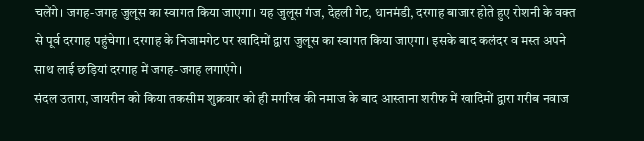चलेंगे। जगह-जगह जुलूस का स्वागत किया जाएगा। यह जुलूस गंज, देहली गेट, धानमंडी, दरगाह बाजार होते हुए रोशनी के वक्त से पूर्व दरगाह पहुंचेगा। दरगाह के निजामगेट पर खादिमों द्वारा जुलूस का स्वागत किया जाएगा। इसके बाद कलंदर व मस्त अपने साथ लाई छड़ियां दरगाह में जगह-जगह लगाएंगे।
संदल उतारा, जायरीन को किया तकसीम शुक्रवार को ही मगरिब की नमाज के बाद आस्ताना शरीफ में खादिमों द्वारा गरीब नवाज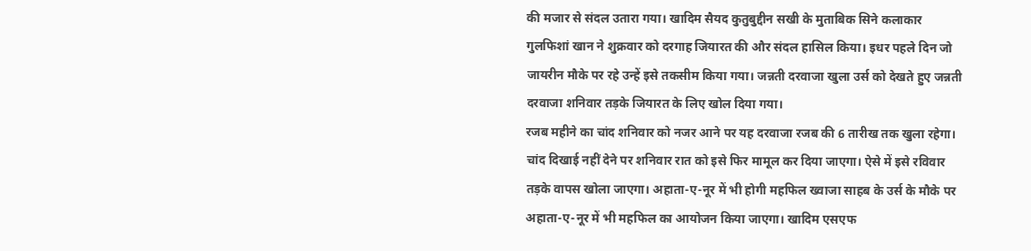की मजार से संदल उतारा गया। खादिम सैयद कुतुबुद्दीन सखी के मुताबिक सिने कलाकार गुलफिशां खान ने शुक्रवार को दरगाह जियारत की और संदल हासिल किया। इधर पहले दिन जो जायरीन मौके पर रहे उन्हें इसे तकसीम किया गया। जन्नती दरवाजा खुला उर्स को देखते हुए जन्नती दरवाजा शनिवार तड़के जियारत के लिए खोल दिया गया।
रजब महीने का चांद शनिवार को नजर आने पर यह दरवाजा रजब की 6 तारीख तक खुला रहेगा। चांद दिखाई नहीं देने पर शनिवार रात को इसे फिर मामूल कर दिया जाएगा। ऐसे में इसे रविवार तड़के वापस खोला जाएगा। अहाता-ए-नूर में भी होगी महफिल ख्वाजा साहब के उर्स के मौके पर अहाता-ए-नूर में भी महफिल का आयोजन किया जाएगा। खादिम एसएफ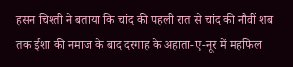हसन चिश्ती ने बताया कि चांद की पहली रात से चांद की नौवीं शब तक ईशा की नमाज के बाद दरगाह के अहाता-ए-नूर में महफिल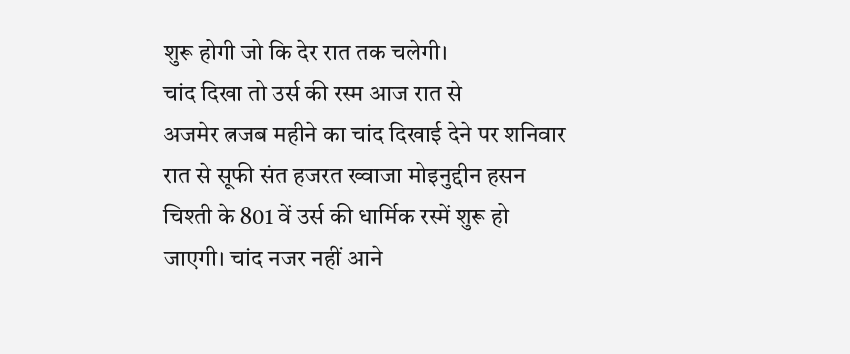शुरू होगी जो कि देर रात तक चलेगी।
चांद दिखा तो उर्स की रस्म आज रात से
अजमेर त्नजब महीने का चांद दिखाई देने पर शनिवार रात से सूफी संत हजरत ख्वाजा मोइनुद्दीन हसन चिश्ती के 801 वें उर्स की धार्मिक रस्में शुरू हो जाएगी। चांद नजर नहीं आने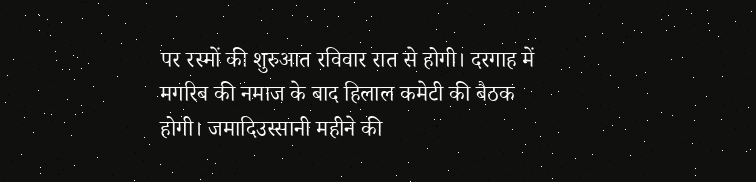पर रस्मों की शुरुआत रविवार रात से होगी। दरगाह में मगरिब की नमाज के बाद हिलाल कमेटी की बैठक होगी। जमादिउस्सानी महीने की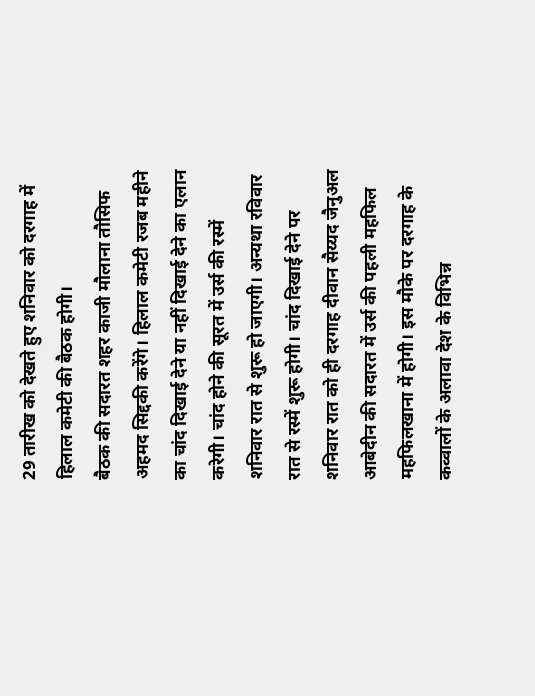29 तारीख को देखते हुए शनिवार को दरगाह में हिलाल कमेटी की बैठक होगी।
बैठक की सदारत शहर काजी मौलाना तौसिफ अहमद सिद्दकी करेंगे। हिलाल कमेटी रजब महीने का चांद दिखाई देने या नहीं दिखाई देने का एलान करेगी। चांद होने की सूरत में उर्स की रस्में शनिवार रात से शुरू हो जाएगी। अन्यथा रविवार रात से रस्में शुरू होगी। चांद दिखाई देने पर शनिवार रात को ही दरगाह दीवान सैय्यद जैनुअल आबेदीन की सदारत में उर्स की पहली महफिल महफिलखाना में होगी। इस मौके पर दरगाह के कव्वालों के अलावा देश के विभिन्न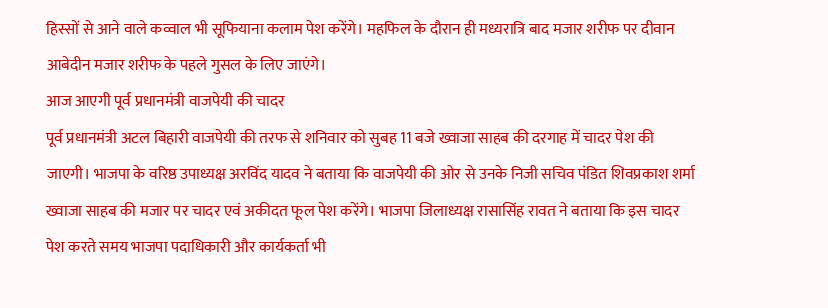हिस्सों से आने वाले कव्वाल भी सूफियाना कलाम पेश करेंगे। महफिल के दौरान ही मध्यरात्रि बाद मजार शरीफ पर दीवान आबेदीन मजार शरीफ के पहले गुसल के लिए जाएंगे।
आज आएगी पूर्व प्रधानमंत्री वाजपेयी की चादर
पूर्व प्रधानमंत्री अटल बिहारी वाजपेयी की तरफ से शनिवार को सुबह 11 बजे ख्वाजा साहब की दरगाह में चादर पेश की जाएगी। भाजपा के वरिष्ठ उपाध्यक्ष अरविंद यादव ने बताया कि वाजपेयी की ओर से उनके निजी सचिव पंडित शिवप्रकाश शर्मा ख्वाजा साहब की मजार पर चादर एवं अकीदत फूल पेश करेंगे। भाजपा जिलाध्यक्ष रासासिंह रावत ने बताया कि इस चादर पेश करते समय भाजपा पदाधिकारी और कार्यकर्ता भी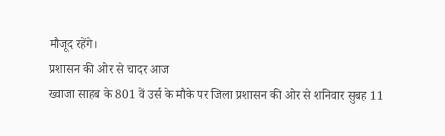मौजूद रहेंगे।
प्रशासन की ओर से चादर आज
ख्वाजा साहब के 801 वें उर्स के मौके पर जिला प्रशासन की ओर से शनिवार सुबह 11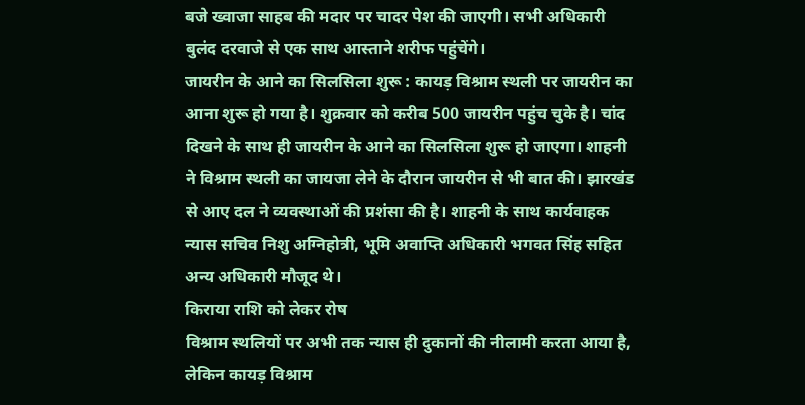बजे ख्वाजा साहब की मदार पर चादर पेश की जाएगी। सभी अधिकारी बुलंद दरवाजे से एक साथ आस्ताने शरीफ पहुंचेंगे।
जायरीन के आने का सिलसिला शुरू : कायड़ विश्राम स्थली पर जायरीन का आना शुरू हो गया है। शुक्रवार को करीब 500 जायरीन पहुंच चुके है। चांद दिखने के साथ ही जायरीन के आने का सिलसिला शुरू हो जाएगा। शाहनी ने विश्राम स्थली का जायजा लेने के दौरान जायरीन से भी बात की। झारखंड से आए दल ने व्यवस्थाओं की प्रशंसा की है। शाहनी के साथ कार्यवाहक न्यास सचिव निशु अग्निहोत्री, भूमि अवाप्ति अधिकारी भगवत सिंह सहित अन्य अधिकारी मौजूद थे।
किराया राशि को लेकर रोष
विश्राम स्थलियों पर अभी तक न्यास ही दुकानों की नीलामी करता आया है, लेकिन कायड़ विश्राम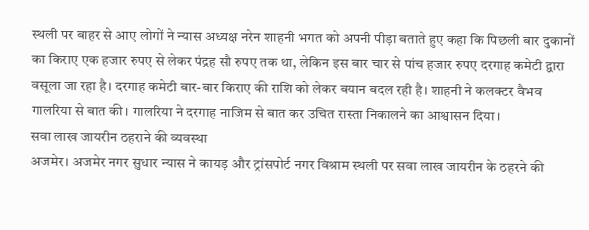स्थली पर बाहर से आए लोगों ने न्यास अध्यक्ष नरेन शाहनी भगत को अपनी पीड़ा बताते हुए कहा कि पिछली बार दुकानों का किराए एक हजार रुपए से लेकर पंद्रह सौ रुपए तक था, लेकिन इस बार चार से पांच हजार रुपए दरगाह कमेटी द्वारा वसूला जा रहा है। दरगाह कमेटी बार-बार किराए की राशि को लेकर बयान बदल रही है। शाहनी ने कलक्टर वैभव गालरिया से बात की। गालरिया ने दरगाह नाजिम से बात कर उचित रास्ता निकालने का आश्वासन दिया।
सवा लाख जायरीन ठहराने की व्यवस्था
अजमेर। अजमेर नगर सुधार न्यास ने कायड़ और ट्रांसपोर्ट नगर विश्राम स्थली पर सवा लाख जायरीन के ठहरने की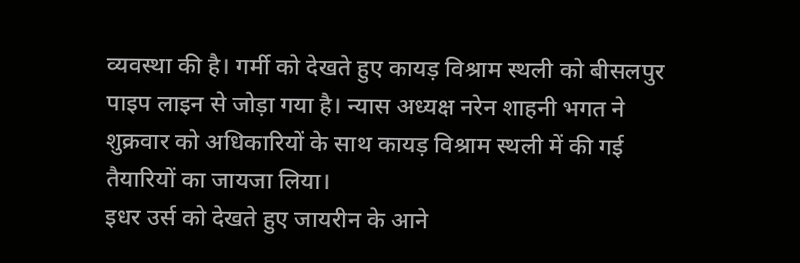व्यवस्था की है। गर्मी को देखते हुए कायड़ विश्राम स्थली को बीसलपुर पाइप लाइन से जोड़ा गया है। न्यास अध्यक्ष नरेन शाहनी भगत ने शुक्रवार को अधिकारियों के साथ कायड़ विश्राम स्थली में की गई तैयारियों का जायजा लिया।
इधर उर्स को देखते हुए जायरीन के आने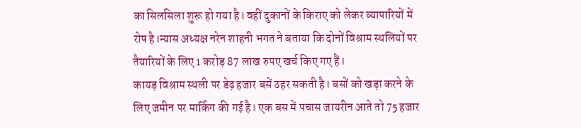का सिलसिला शुरू हो गया है। वहीं दुकानों के किराए को लेकर व्यापारियों में रोष है।न्यास अध्यक्ष नरेन शाहनी भगत ने बताया कि दोनों विश्राम स्थलियों पर तैयारियों के लिए 1 करोड़ 87 लाख रुपए खर्च किए गए हैं।
कायड़ विश्राम स्थली पर डेढ़ हजार बसें ठहर सकती है। बसों को खड़ा करने के लिए जमीन पर मार्किग की गई है। एक बस में पचास जायरीन आते तो 75 हजार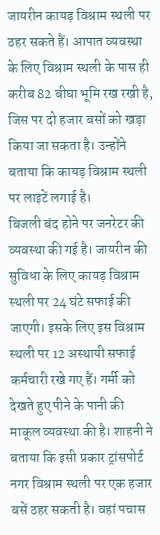जायरीन कायड़ विश्राम स्थली पर ठहर सकते हैं। आपात व्यवस्था के लिए विश्राम स्थली के पास ही करीब 82 बीघा भूमि रख रखी है, जिस पर दो हजार बसों को खड़ा किया जा सकता है। उन्होंने बताया कि कायड़ विश्राम स्थली पर लाइटें लगाई है।
बिजली बंद होने पर जनरेटर की व्यवस्था की गई है। जायरीन की सुविधा के लिए कायड़ विश्राम स्थली पर 24 घंटे सफाई की जाएगी। इसके लिए इस विश्राम स्थली पर 12 अस्थायी सफाई कर्मचारी रखे गए हैं। गर्मी को देखते हुए पीने के पानी की माकूल व्यवस्था की है। शाहनी ने बताया कि इसी प्रकार ट्रांसपोर्ट नगर विश्राम स्थली पर एक हजार बसें ठहर सकती है। वहां पचास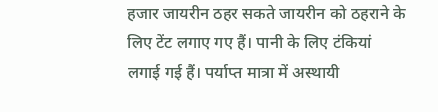हजार जायरीन ठहर सकते जायरीन को ठहराने के लिए टेंट लगाए गए हैं। पानी के लिए टंकियां लगाई गई हैं। पर्याप्त मात्रा में अस्थायी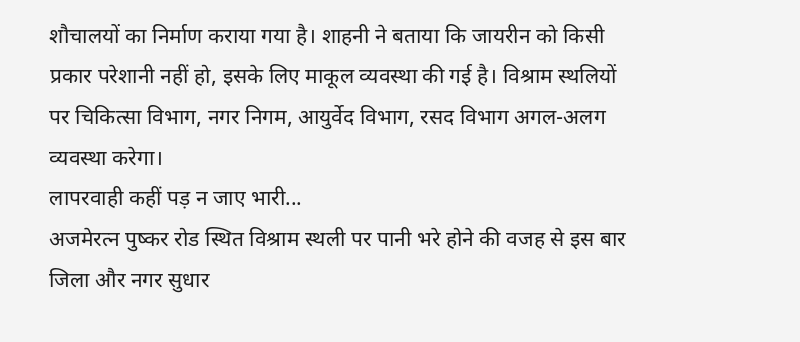शौचालयों का निर्माण कराया गया है। शाहनी ने बताया कि जायरीन को किसी प्रकार परेशानी नहीं हो, इसके लिए माकूल व्यवस्था की गई है। विश्राम स्थलियों पर चिकित्सा विभाग, नगर निगम, आयुर्वेद विभाग, रसद विभाग अगल-अलग व्यवस्था करेगा।
लापरवाही कहीं पड़ न जाए भारी...
अजमेरत्न पुष्कर रोड स्थित विश्राम स्थली पर पानी भरे होने की वजह से इस बार जिला और नगर सुधार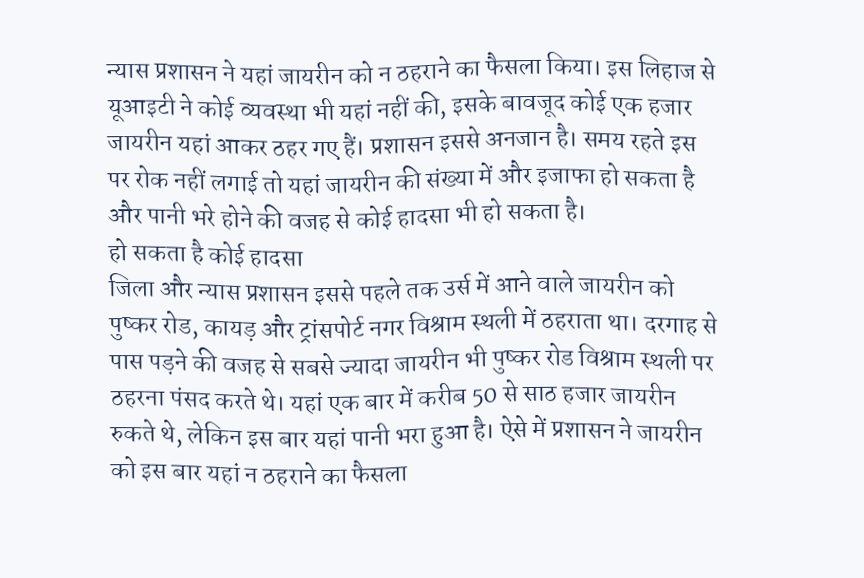न्यास प्रशासन ने यहां जायरीन को न ठहराने का फैसला किया। इस लिहाज से यूआइटी ने कोई व्यवस्था भी यहां नहीं की, इसके बावजूद कोई एक हजार जायरीन यहां आकर ठहर गए हैं। प्रशासन इससे अनजान है। समय रहते इस पर रोक नहीं लगाई तो यहां जायरीन की संख्या में और इजाफा हो सकता है और पानी भरे होने की वजह से कोई हादसा भी हो सकता है।
हो सकता है कोई हादसा
जिला और न्यास प्रशासन इससे पहले तक उर्स में आने वाले जायरीन को पुष्कर रोड, कायड़ और ट्रांसपोर्ट नगर विश्राम स्थली में ठहराता था। दरगाह से पास पड़ने की वजह से सबसे ज्यादा जायरीन भी पुष्कर रोड विश्राम स्थली पर ठहरना पंसद करते थे। यहां एक बार में करीब 50 से साठ हजार जायरीन रुकते थे, लेकिन इस बार यहां पानी भरा हुआ है। ऐसे में प्रशासन ने जायरीन को इस बार यहां न ठहराने का फैसला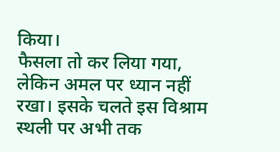किया।
फैसला तो कर लिया गया, लेकिन अमल पर ध्यान नहीं रखा। इसके चलते इस विश्राम स्थली पर अभी तक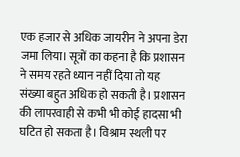एक हजार से अधिक जायरीन ने अपना डेरा जमा लिया। सूत्रों का कहना है कि प्रशासन ने समय रहते ध्यान नहीं दिया तो यह संख्या बहुत अधिक हो सकती है। प्रशासन की लापरवाही से कभी भी कोई हादसा भी घटित हो सकता है। विश्राम स्थली पर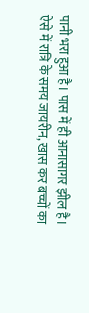पानी भरा हुआ है। पास में ही आनासागर झील है।
ऐसे में रात्रि के समय जायरीन, खास कर बच्चों का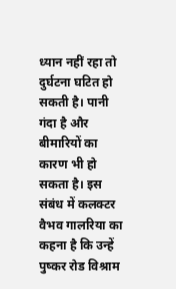ध्यान नहीं रहा तो दुर्घटना घटित हो सकती है। पानी गंदा है और बीमारियों का कारण भी हो सकता है। इस संबंध में कलक्टर वैभव गालरिया का कहना है कि उन्हें पुष्कर रोड विश्राम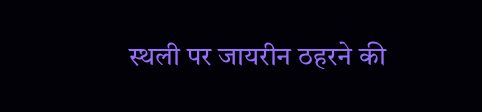स्थली पर जायरीन ठहरने की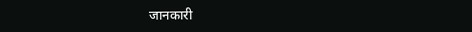जानकारी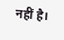नहीं है।